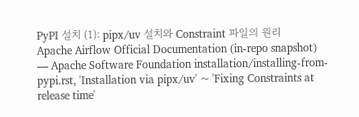PyPI 설치 (1): pipx/uv 설치와 Constraint 파일의 원리
Apache Airflow Official Documentation (in-repo snapshot) — Apache Software Foundation installation/installing-from-pypi.rst, 'Installation via pipx/uv' ~ 'Fixing Constraints at release time'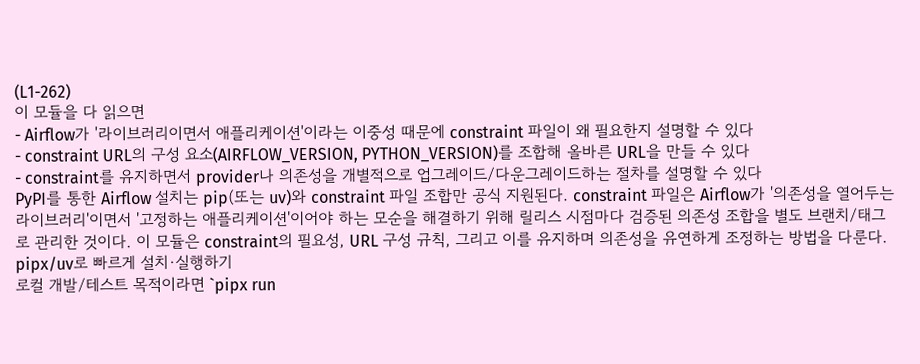(L1-262)
이 모듈을 다 읽으면
- Airflow가 '라이브러리이면서 애플리케이션'이라는 이중성 때문에 constraint 파일이 왜 필요한지 설명할 수 있다
- constraint URL의 구성 요소(AIRFLOW_VERSION, PYTHON_VERSION)를 조합해 올바른 URL을 만들 수 있다
- constraint를 유지하면서 provider나 의존성을 개별적으로 업그레이드/다운그레이드하는 절차를 설명할 수 있다
PyPI를 통한 Airflow 설치는 pip(또는 uv)와 constraint 파일 조합만 공식 지원된다. constraint 파일은 Airflow가 '의존성을 열어두는 라이브러리'이면서 '고정하는 애플리케이션'이어야 하는 모순을 해결하기 위해 릴리스 시점마다 검증된 의존성 조합을 별도 브랜치/태그로 관리한 것이다. 이 모듈은 constraint의 필요성, URL 구성 규칙, 그리고 이를 유지하며 의존성을 유연하게 조정하는 방법을 다룬다.
pipx/uv로 빠르게 설치·실행하기
로컬 개발/테스트 목적이라면 `pipx run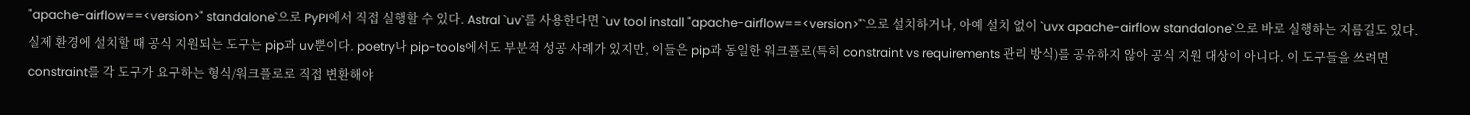"apache-airflow==<version>" standalone`으로 PyPI에서 직접 실행할 수 있다. Astral `uv`를 사용한다면 `uv tool install "apache-airflow==<version>"`으로 설치하거나, 아예 설치 없이 `uvx apache-airflow standalone`으로 바로 실행하는 지름길도 있다.
실제 환경에 설치할 때 공식 지원되는 도구는 pip과 uv뿐이다. poetry나 pip-tools에서도 부분적 성공 사례가 있지만, 이들은 pip과 동일한 워크플로(특히 constraint vs requirements 관리 방식)를 공유하지 않아 공식 지원 대상이 아니다. 이 도구들을 쓰려면 constraint를 각 도구가 요구하는 형식/워크플로로 직접 변환해야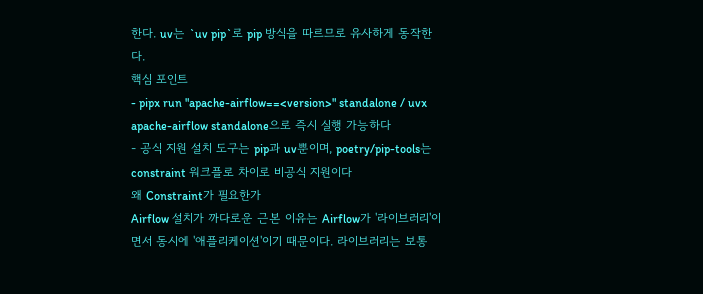한다. uv는 `uv pip`로 pip 방식을 따르므로 유사하게 동작한다.
핵심 포인트
- pipx run "apache-airflow==<version>" standalone / uvx apache-airflow standalone으로 즉시 실행 가능하다
- 공식 지원 설치 도구는 pip과 uv뿐이며, poetry/pip-tools는 constraint 워크플로 차이로 비공식 지원이다
왜 Constraint가 필요한가
Airflow 설치가 까다로운 근본 이유는 Airflow가 '라이브러리'이면서 동시에 '애플리케이션'이기 때문이다. 라이브러리는 보통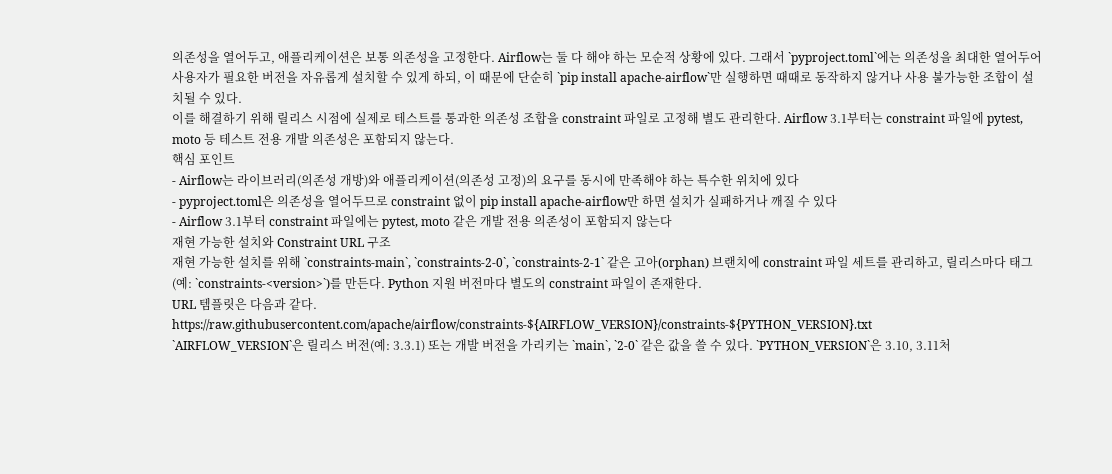의존성을 열어두고, 애플리케이션은 보통 의존성을 고정한다. Airflow는 둘 다 해야 하는 모순적 상황에 있다. 그래서 `pyproject.toml`에는 의존성을 최대한 열어두어 사용자가 필요한 버전을 자유롭게 설치할 수 있게 하되, 이 때문에 단순히 `pip install apache-airflow`만 실행하면 때때로 동작하지 않거나 사용 불가능한 조합이 설치될 수 있다.
이를 해결하기 위해 릴리스 시점에 실제로 테스트를 통과한 의존성 조합을 constraint 파일로 고정해 별도 관리한다. Airflow 3.1부터는 constraint 파일에 pytest, moto 등 테스트 전용 개발 의존성은 포함되지 않는다.
핵심 포인트
- Airflow는 라이브러리(의존성 개방)와 애플리케이션(의존성 고정)의 요구를 동시에 만족해야 하는 특수한 위치에 있다
- pyproject.toml은 의존성을 열어두므로 constraint 없이 pip install apache-airflow만 하면 설치가 실패하거나 깨질 수 있다
- Airflow 3.1부터 constraint 파일에는 pytest, moto 같은 개발 전용 의존성이 포함되지 않는다
재현 가능한 설치와 Constraint URL 구조
재현 가능한 설치를 위해 `constraints-main`, `constraints-2-0`, `constraints-2-1` 같은 고아(orphan) 브랜치에 constraint 파일 세트를 관리하고, 릴리스마다 태그(예: `constraints-<version>`)를 만든다. Python 지원 버전마다 별도의 constraint 파일이 존재한다.
URL 템플릿은 다음과 같다.
https://raw.githubusercontent.com/apache/airflow/constraints-${AIRFLOW_VERSION}/constraints-${PYTHON_VERSION}.txt
`AIRFLOW_VERSION`은 릴리스 버전(예: 3.3.1) 또는 개발 버전을 가리키는 `main`, `2-0` 같은 값을 쓸 수 있다. `PYTHON_VERSION`은 3.10, 3.11처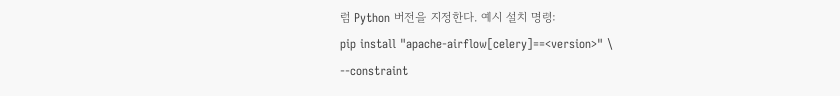럼 Python 버전을 지정한다. 예시 설치 명령:
pip install "apache-airflow[celery]==<version>" \
--constraint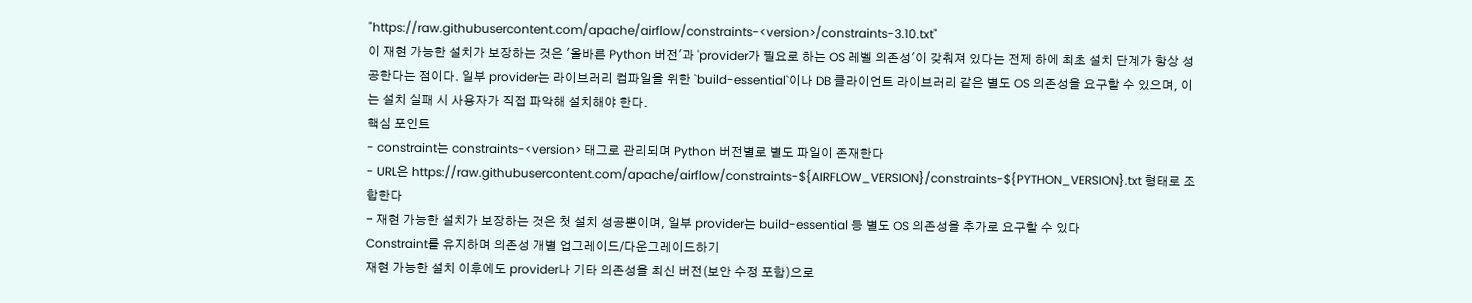"https://raw.githubusercontent.com/apache/airflow/constraints-<version>/constraints-3.10.txt"
이 재현 가능한 설치가 보장하는 것은 '올바른 Python 버전'과 'provider가 필요로 하는 OS 레벨 의존성'이 갖춰져 있다는 전제 하에 최초 설치 단계가 항상 성공한다는 점이다. 일부 provider는 라이브러리 컴파일을 위한 `build-essential`이나 DB 클라이언트 라이브러리 같은 별도 OS 의존성을 요구할 수 있으며, 이는 설치 실패 시 사용자가 직접 파악해 설치해야 한다.
핵심 포인트
- constraint는 constraints-<version> 태그로 관리되며 Python 버전별로 별도 파일이 존재한다
- URL은 https://raw.githubusercontent.com/apache/airflow/constraints-${AIRFLOW_VERSION}/constraints-${PYTHON_VERSION}.txt 형태로 조합한다
- 재현 가능한 설치가 보장하는 것은 첫 설치 성공뿐이며, 일부 provider는 build-essential 등 별도 OS 의존성을 추가로 요구할 수 있다
Constraint를 유지하며 의존성 개별 업그레이드/다운그레이드하기
재현 가능한 설치 이후에도 provider나 기타 의존성을 최신 버전(보안 수정 포함)으로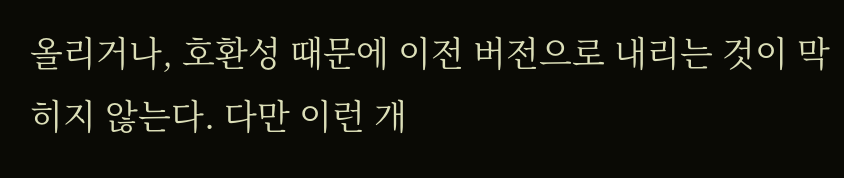올리거나, 호환성 때문에 이전 버전으로 내리는 것이 막히지 않는다. 다만 이런 개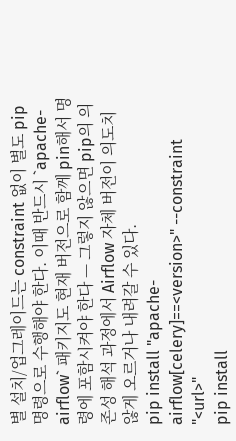별 설치/업그레이드는 constraint 없이 별도 pip 명령으로 수행해야 한다. 이때 반드시 `apache-airflow` 패키지도 현재 버전으로 함께 pin해서 명령에 포함시켜야 한다 — 그렇지 않으면 pip의 의존성 해석 과정에서 Airflow 자체 버전이 의도치 않게 오르거나 내려갈 수 있다.
pip install "apache-airflow[celery]==<version>" --constraint "<url>"
pip install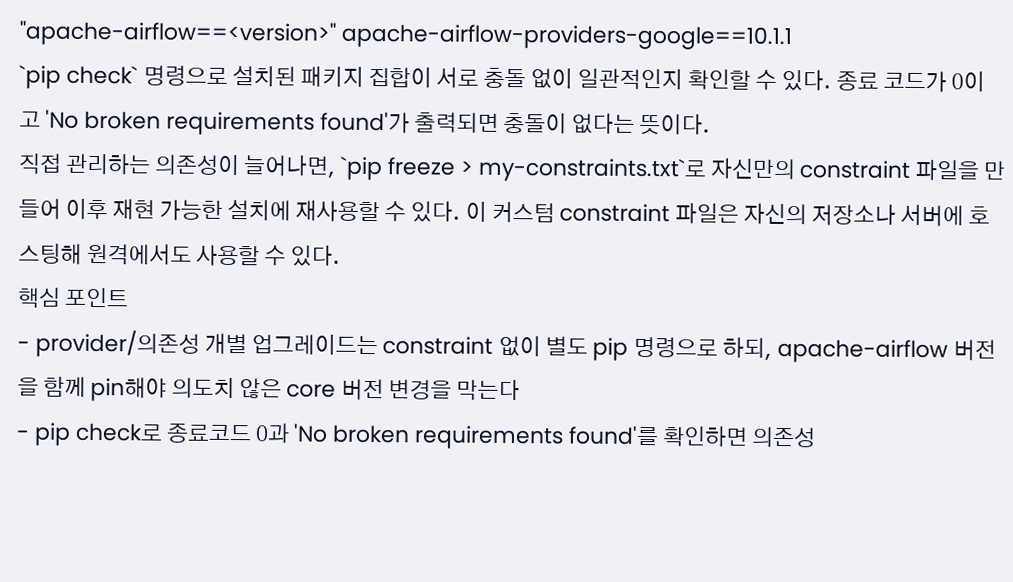"apache-airflow==<version>" apache-airflow-providers-google==10.1.1
`pip check` 명령으로 설치된 패키지 집합이 서로 충돌 없이 일관적인지 확인할 수 있다. 종료 코드가 0이고 'No broken requirements found'가 출력되면 충돌이 없다는 뜻이다.
직접 관리하는 의존성이 늘어나면, `pip freeze > my-constraints.txt`로 자신만의 constraint 파일을 만들어 이후 재현 가능한 설치에 재사용할 수 있다. 이 커스텀 constraint 파일은 자신의 저장소나 서버에 호스팅해 원격에서도 사용할 수 있다.
핵심 포인트
- provider/의존성 개별 업그레이드는 constraint 없이 별도 pip 명령으로 하되, apache-airflow 버전을 함께 pin해야 의도치 않은 core 버전 변경을 막는다
- pip check로 종료코드 0과 'No broken requirements found'를 확인하면 의존성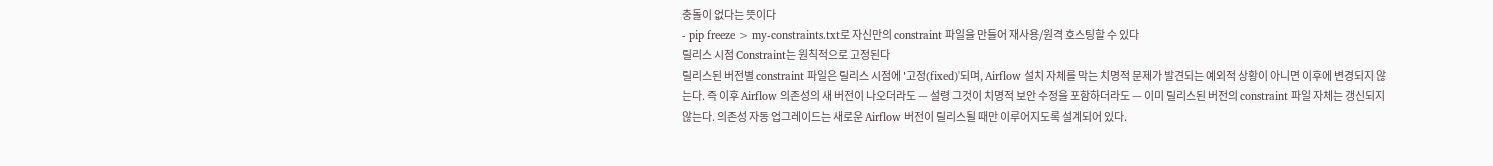충돌이 없다는 뜻이다
- pip freeze > my-constraints.txt로 자신만의 constraint 파일을 만들어 재사용/원격 호스팅할 수 있다
릴리스 시점 Constraint는 원칙적으로 고정된다
릴리스된 버전별 constraint 파일은 릴리스 시점에 '고정(fixed)'되며, Airflow 설치 자체를 막는 치명적 문제가 발견되는 예외적 상황이 아니면 이후에 변경되지 않는다. 즉 이후 Airflow 의존성의 새 버전이 나오더라도 — 설령 그것이 치명적 보안 수정을 포함하더라도 — 이미 릴리스된 버전의 constraint 파일 자체는 갱신되지 않는다. 의존성 자동 업그레이드는 새로운 Airflow 버전이 릴리스될 때만 이루어지도록 설계되어 있다.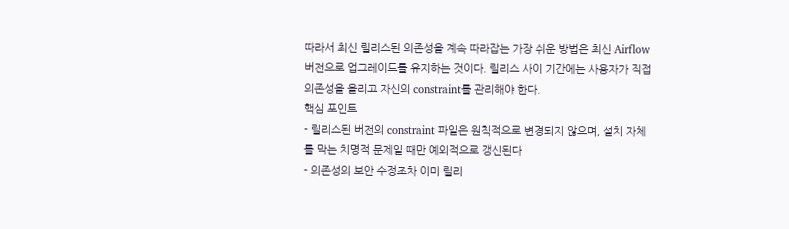따라서 최신 릴리스된 의존성을 계속 따라잡는 가장 쉬운 방법은 최신 Airflow 버전으로 업그레이드를 유지하는 것이다. 릴리스 사이 기간에는 사용자가 직접 의존성을 올리고 자신의 constraint를 관리해야 한다.
핵심 포인트
- 릴리스된 버전의 constraint 파일은 원칙적으로 변경되지 않으며, 설치 자체를 막는 치명적 문제일 때만 예외적으로 갱신된다
- 의존성의 보안 수정조차 이미 릴리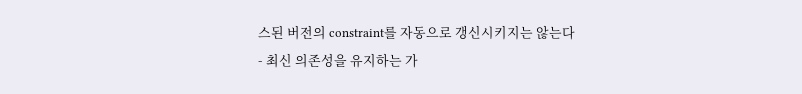스된 버전의 constraint를 자동으로 갱신시키지는 않는다
- 최신 의존성을 유지하는 가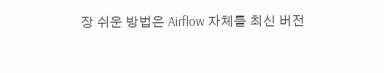장 쉬운 방법은 Airflow 자체를 최신 버전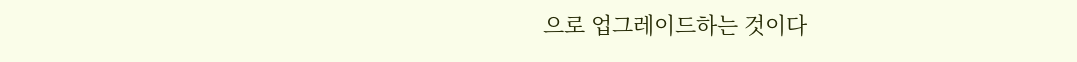으로 업그레이드하는 것이다